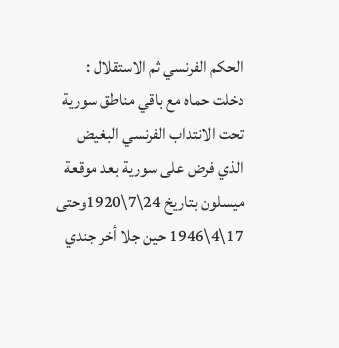الحكم الفرنسي ثم الاستقلال :
دخلت حماه مع باقي مناطق سورية تحت الانتداب الفرنسي البغيض
الذي فرض على سورية بعد موقعة ميسلون بتاريخ 24\7\1920وحتى
17\4\1946 حين جلا أخر جندي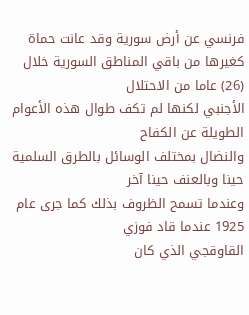فرنسي عن أرض سورية وقد عانت حماة
كغيرها من باقي المناطق السورية خلال (26) عاما من الاحتلال
الأجنبي لكنها لم تكف طوال هذه الأعوام الطويلة عن الكفاح
والنضال بمختلف الوسائل بالطرق السلمية حينا وبالعنف حينا آخر
وعندما تسمح الظروف بذلك كما جرى عام 1925 عندما قاد فوزي
القاوقجي الذي كان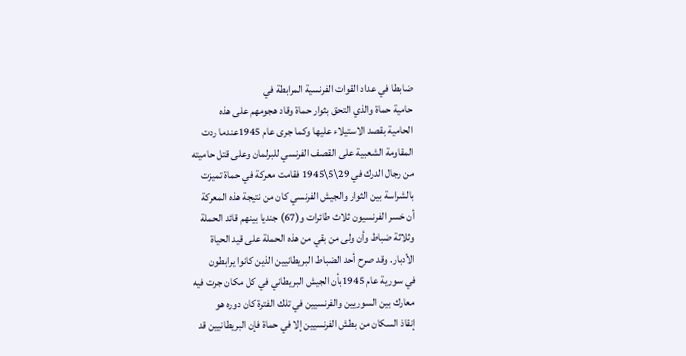ضابطا في عداد القوات الفرنسية المرابطة في
حامية حماة والذي التحق بثوار حماة وقاد هجومهم على هذه
الحامية بقصد الاستيلاء عليها وكما جرى عام 1945عندما ردت
المقاومة الشعبية على القصف الفرنسي للبرلمان وعلى قتل حاميته
من رجال الدرك في 29\5\1945 فقامت معركة في حماة تميزت
بالشراسة بين الثوار والجيش الفرنسي كان من نتيجة هذه المعركة
أن خسر الفرنسيون ثلاث طائرات و(67) جنديا بينهم قائد الحملة
وثلاثة ضباط وأن ولى من بقي من هذه الحملة على قيد الحياة
الأدبار. وقد صرح أحد الضباط البريطانيين الذين كانوا يرابطون
في سورية عام 1945بأن الجيش البريطاني في كل مكان جرت فيه
معارك بين السوريين والفرنسيين في تلك الفترة كان دوره هو
إنقاذ السكان من بطش الفرنسيين إلا في حماة فإن البريطانيين قد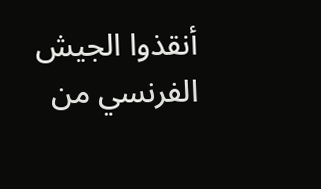أنقذوا الجيش الفرنسي من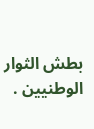بطش الثوار الوطنيين .